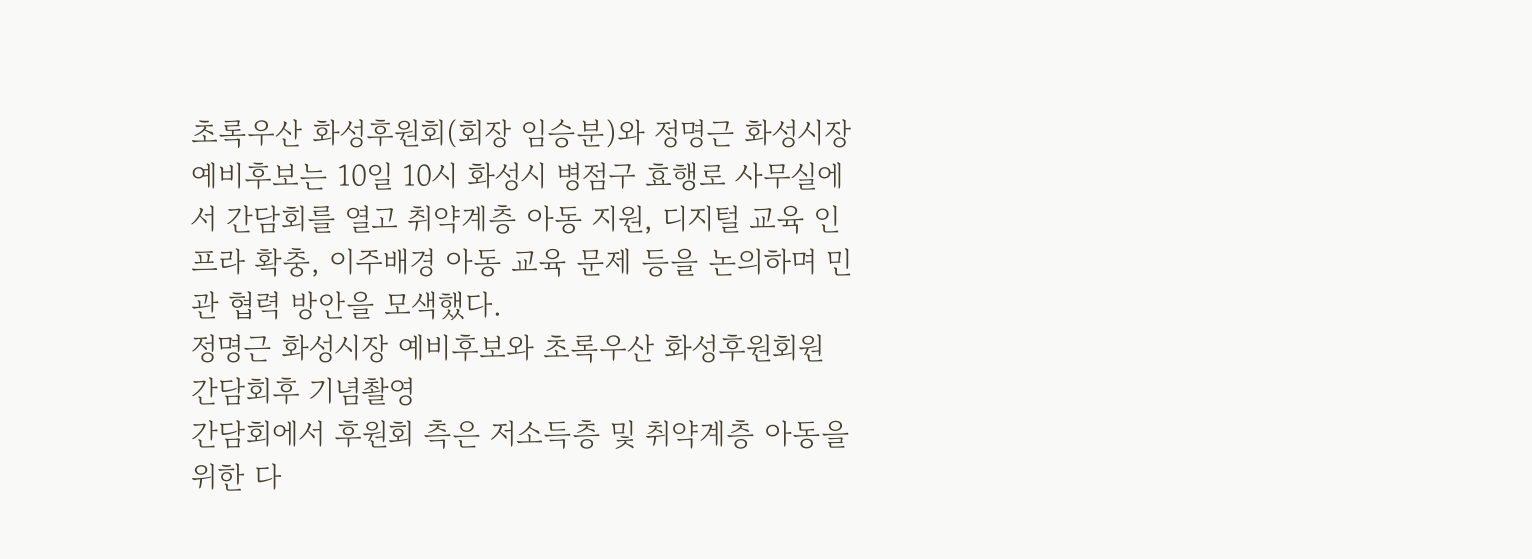초록우산 화성후원회(회장 임승분)와 정명근 화성시장 예비후보는 10일 10시 화성시 병점구 효행로 사무실에서 간담회를 열고 취약계층 아동 지원, 디지털 교육 인프라 확충, 이주배경 아동 교육 문제 등을 논의하며 민관 협력 방안을 모색했다.
정명근 화성시장 예비후보와 초록우산 화성후원회원 간담회후 기념촬영
간담회에서 후원회 측은 저소득층 및 취약계층 아동을 위한 다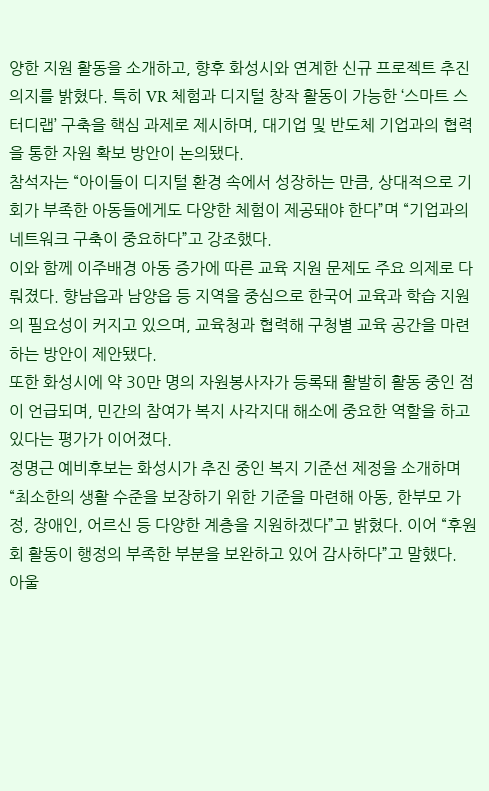양한 지원 활동을 소개하고, 향후 화성시와 연계한 신규 프로젝트 추진 의지를 밝혔다. 특히 VR 체험과 디지털 창작 활동이 가능한 ‘스마트 스터디랩’ 구축을 핵심 과제로 제시하며, 대기업 및 반도체 기업과의 협력을 통한 자원 확보 방안이 논의됐다.
참석자는 “아이들이 디지털 환경 속에서 성장하는 만큼, 상대적으로 기회가 부족한 아동들에게도 다양한 체험이 제공돼야 한다”며 “기업과의 네트워크 구축이 중요하다”고 강조했다.
이와 함께 이주배경 아동 증가에 따른 교육 지원 문제도 주요 의제로 다뤄졌다. 향남읍과 남양읍 등 지역을 중심으로 한국어 교육과 학습 지원의 필요성이 커지고 있으며, 교육청과 협력해 구청별 교육 공간을 마련하는 방안이 제안됐다.
또한 화성시에 약 30만 명의 자원봉사자가 등록돼 활발히 활동 중인 점이 언급되며, 민간의 참여가 복지 사각지대 해소에 중요한 역할을 하고 있다는 평가가 이어졌다.
정명근 예비후보는 화성시가 추진 중인 복지 기준선 제정을 소개하며 “최소한의 생활 수준을 보장하기 위한 기준을 마련해 아동, 한부모 가정, 장애인, 어르신 등 다양한 계층을 지원하겠다”고 밝혔다. 이어 “후원회 활동이 행정의 부족한 부분을 보완하고 있어 감사하다”고 말했다.
아울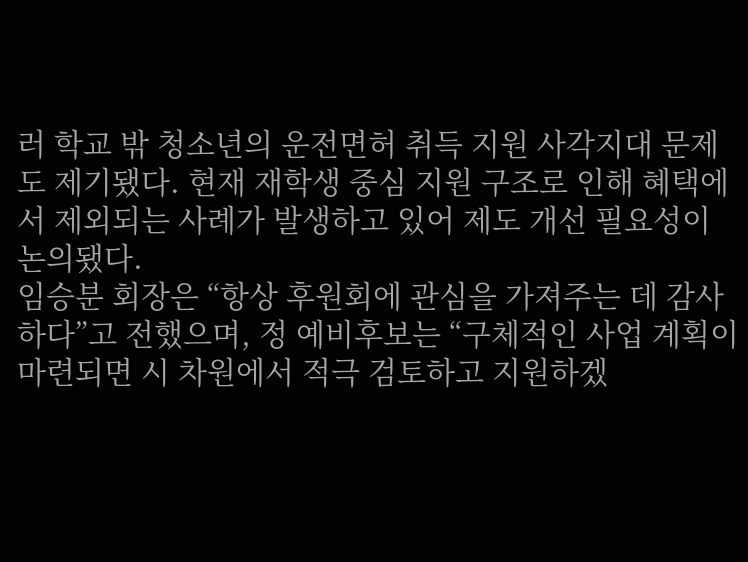러 학교 밖 청소년의 운전면허 취득 지원 사각지대 문제도 제기됐다. 현재 재학생 중심 지원 구조로 인해 혜택에서 제외되는 사례가 발생하고 있어 제도 개선 필요성이 논의됐다.
임승분 회장은 “항상 후원회에 관심을 가져주는 데 감사하다”고 전했으며, 정 예비후보는 “구체적인 사업 계획이 마련되면 시 차원에서 적극 검토하고 지원하겠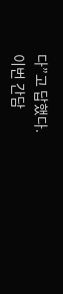다”고 답했다.
이번 간담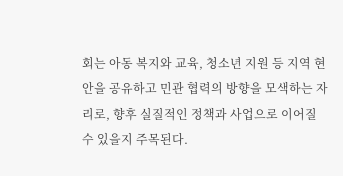회는 아동 복지와 교육, 청소년 지원 등 지역 현안을 공유하고 민관 협력의 방향을 모색하는 자리로, 향후 실질적인 정책과 사업으로 이어질 수 있을지 주목된다.